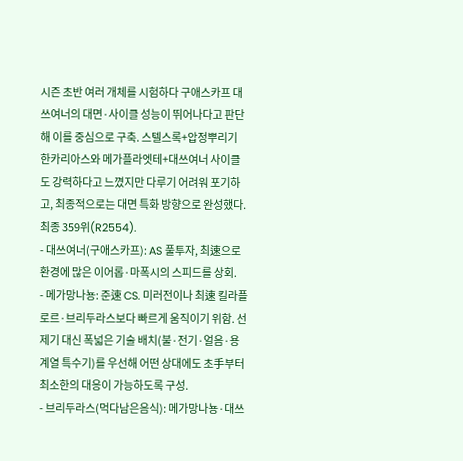시즌 초반 여러 개체를 시험하다 구애스카프 대쓰여너의 대면·사이클 성능이 뛰어나다고 판단해 이를 중심으로 구축. 스텔스록+압정뿌리기 한카리아스와 메가플라엣테+대쓰여너 사이클도 강력하다고 느꼈지만 다루기 어려워 포기하고, 최종적으로는 대면 특화 방향으로 완성했다. 최종 359위(R2554).
- 대쓰여너(구애스카프): AS 풀투자, 최速으로 환경에 많은 이어롭·마폭시의 스피드를 상회.
- 메가망나뇽: 준速 CS. 미러전이나 최速 킬라플로르·브리두라스보다 빠르게 움직이기 위함. 선제기 대신 폭넓은 기술 배치(불·전기·얼음·용 계열 특수기)를 우선해 어떤 상대에도 초手부터 최소한의 대응이 가능하도록 구성.
- 브리두라스(먹다남은음식): 메가망나뇽·대쓰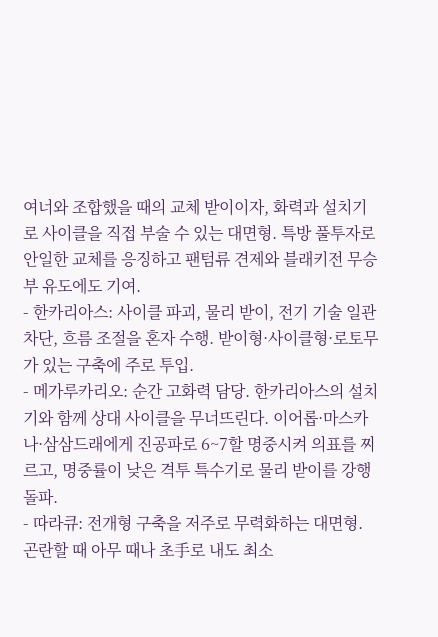여너와 조합했을 때의 교체 받이이자, 화력과 설치기로 사이클을 직접 부술 수 있는 대면형. 특방 풀투자로 안일한 교체를 응징하고 팬텀류 견제와 블래키전 무승부 유도에도 기여.
- 한카리아스: 사이클 파괴, 물리 받이, 전기 기술 일관 차단, 흐름 조절을 혼자 수행. 받이형·사이클형·로토무가 있는 구축에 주로 투입.
- 메가루카리오: 순간 고화력 담당. 한카리아스의 설치기와 함께 상대 사이클을 무너뜨린다. 이어롭·마스카나·삼삼드래에게 진공파로 6~7할 명중시켜 의표를 찌르고, 명중률이 낮은 격투 특수기로 물리 받이를 강행 돌파.
- 따라큐: 전개형 구축을 저주로 무력화하는 대면형. 곤란할 때 아무 때나 초手로 내도 최소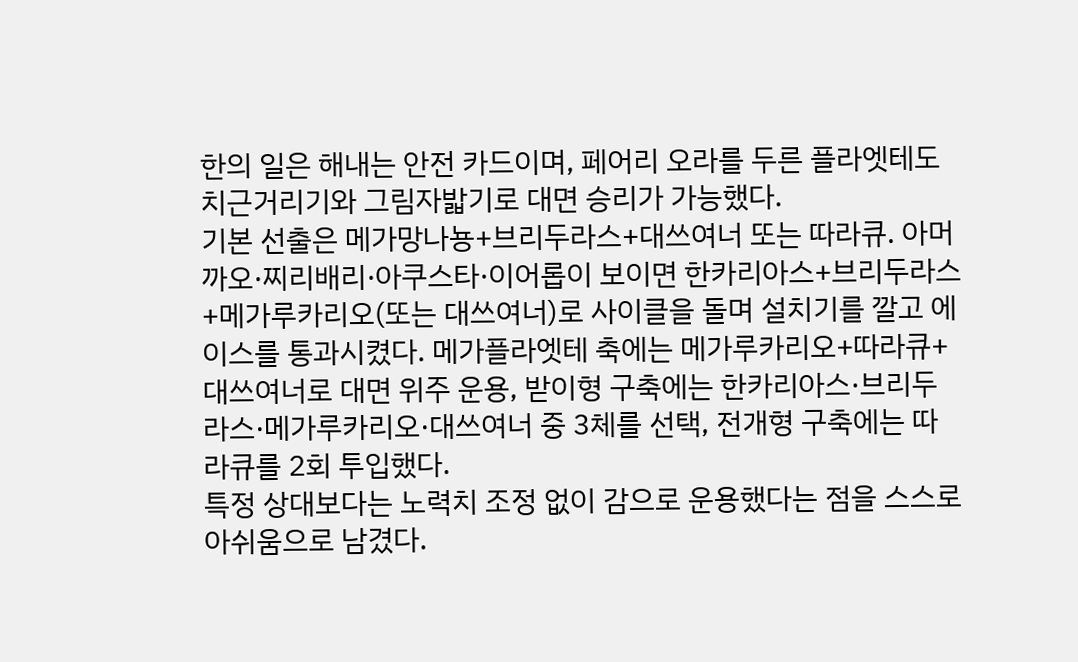한의 일은 해내는 안전 카드이며, 페어리 오라를 두른 플라엣테도 치근거리기와 그림자밟기로 대면 승리가 가능했다.
기본 선출은 메가망나뇽+브리두라스+대쓰여너 또는 따라큐. 아머까오·찌리배리·아쿠스타·이어롭이 보이면 한카리아스+브리두라스+메가루카리오(또는 대쓰여너)로 사이클을 돌며 설치기를 깔고 에이스를 통과시켰다. 메가플라엣테 축에는 메가루카리오+따라큐+대쓰여너로 대면 위주 운용, 받이형 구축에는 한카리아스·브리두라스·메가루카리오·대쓰여너 중 3체를 선택, 전개형 구축에는 따라큐를 2회 투입했다.
특정 상대보다는 노력치 조정 없이 감으로 운용했다는 점을 스스로 아쉬움으로 남겼다.